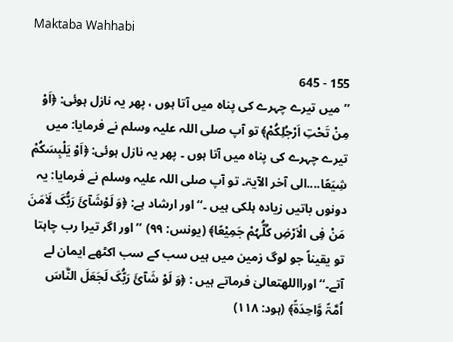Maktaba Wahhabi

155 - 645
’’ میں تیرے چہرے کی پناہ میں آتا ہوں ، پھر یہ نازل ہوئی: ﴿اَوْ مِنْ تَحْتِ اَرْجُلِکُمْ﴾ تو آپ صلی اللہ علیہ وسلم نے فرمایا: میں تیرے چہرے کی پناہ میں آتا ہوں ۔ پھر یہ نازل ہوئی: ﴿اَوْ یَلْبِسَکُمْ شِیَعًا....الی آخر الآیۃ۔ تو آپ صلی اللہ علیہ وسلم نے فرمایا: یہ دونوں باتیں زیادہ ہلکی ہیں ۔‘‘ اور ارشاد ہے: ﴿وَ لَوْشَآئَ رَبُّکَ لَاٰمَنَ مَنْ فِی الْاَرْضِ کُلُّہُمْ جَمِیْعًا﴾ (یونس: ۹۹) ’’اور اگر تیرا رب چاہتا تو یقیناً جو لوگ زمین میں ہیں سب کے سب اکٹھے ایمان لے آتے۔‘‘ اورااللهتعالیٰ فرماتے ہیں : ﴿وَ لَوْ شَآئَ رَبُّکَ لَجَعَلَ النَّاسَ اُمَّۃً وَّاحِدَۃً﴾ (ہود: ۱۱۸)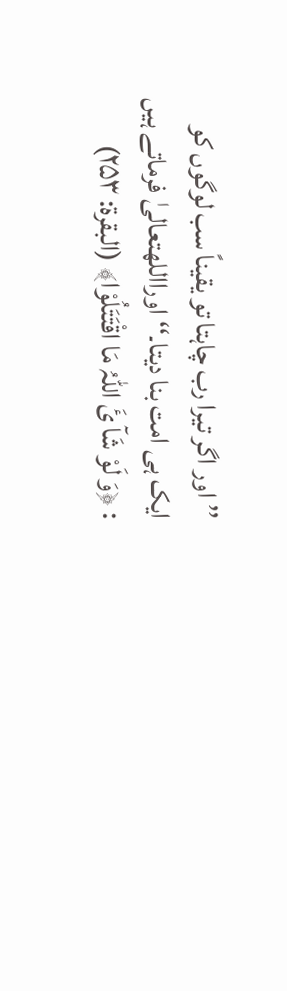’’اور اگر تیرا رب چاہتا تو یقیناً سب لوگوں کو ایک ہی امت بنا دیتا۔‘‘ اورااللهتعالیٰ فرماتے ہیں : ﴿وَ لَوْ شَآ ئَ اللّٰہُ مَا اقْتَتَلُوْا﴾ (البقرۃ: ۲۵۳)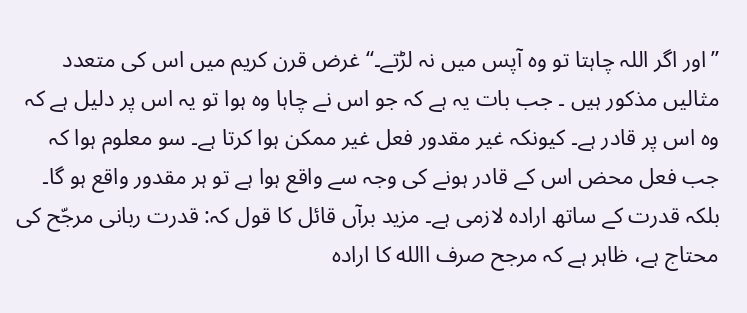’’اور اگر اللہ چاہتا تو وہ آپس میں نہ لڑتے۔‘‘ غرض قرن کریم میں اس کی متعدد مثالیں مذکور ہیں ۔ جب بات یہ ہے کہ جو اس نے چاہا وہ ہوا تو یہ اس پر دلیل ہے کہ وہ اس پر قادر ہے۔ کیونکہ غیر مقدور فعل غیر ممکن ہوا کرتا ہے۔ سو معلوم ہوا کہ جب فعل محض اس کے قادر ہونے کی وجہ سے واقع ہوا ہے تو ہر مقدور واقع ہو گا۔ بلکہ قدرت کے ساتھ ارادہ لازمی ہے۔ مزید برآں قائل کا قول کہ: قدرت ربانی مرجّح کی محتاج ہے، ظاہر ہے کہ مرجح صرف االله کا ارادہ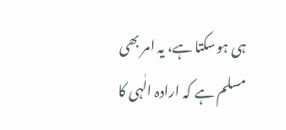ہی ہوسکتا ہے، یہ امر بھی مسلم ہے کہ ارادہ الٰہی کا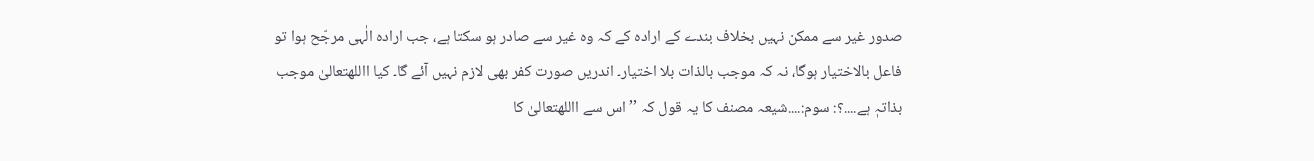صدور غیر سے ممکن نہیں بخلاف بندے کے ارادہ کے کہ وہ غیر سے صادر ہو سکتا ہے، جب ارادہ الٰہی مرجّح ہوا تو فاعل بالاختیار ہوگا، نہ کہ موجب بالذات بلا اختیار۔ اندریں صورت کفر بھی لازم نہیں آئے گا۔ کیا االلهتعالیٰ موجب بذاتہٖ ہے....؟: سوم:....شیعہ مصنف کا یہ قول کہ ’’ اس سے االلهتعالیٰ کا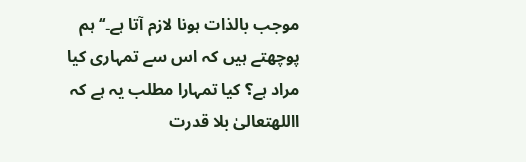موجب بالذات ہونا لازم آتا ہے۔‘‘ ہم پوچھتے ہیں کہ اس سے تمہاری کیا مراد ہے؟ کیا تمہارا مطلب یہ ہے کہ االلهتعالیٰ بلا قدرت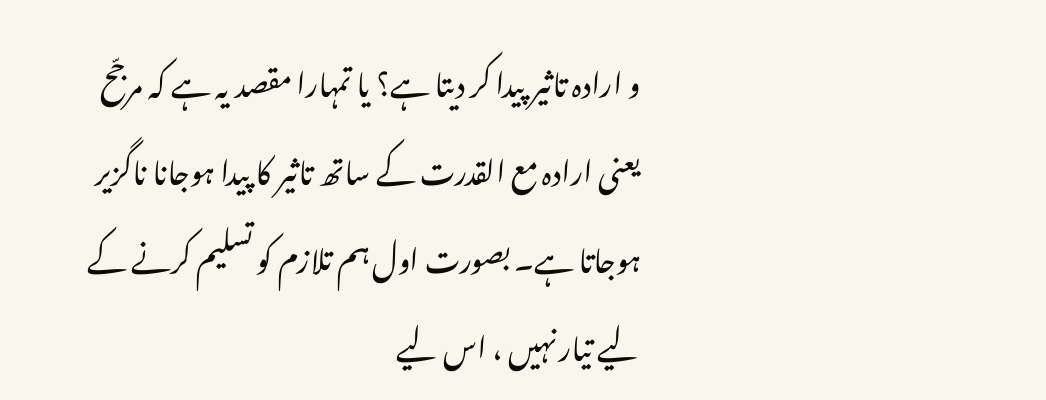و ارادہ تاثیر پیدا کر دیتا ہے؟ یا تمہارا مقصد یہ ہے کہ مرجّح یعنی ارادہ مع القدرت کے ساتھ تاثیر کا پیدا ہوجانا ناگزیر ہوجاتا ہے۔ بصورت اول ہم تلازم کو تسلیم کرنے کے لیے تیار نہیں ، اس لیے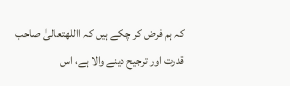کہ ہم فرض کر چکے ہیں کہ االلهتعالیٰ صاحب قدرت اور ترجیح دینے والا ہے، اس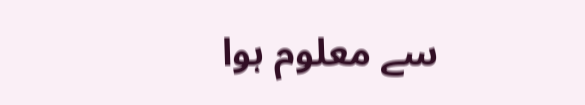سے معلوم ہوا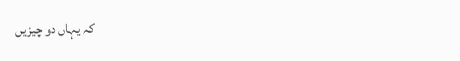کہ یہاں دو چیزیں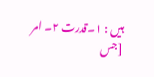ہیں : ۱۔قدرت ۲۔ امر [جس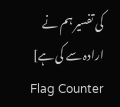کی تفسیر ہم نے ارادہ سے کی ہے]
Flag Counter